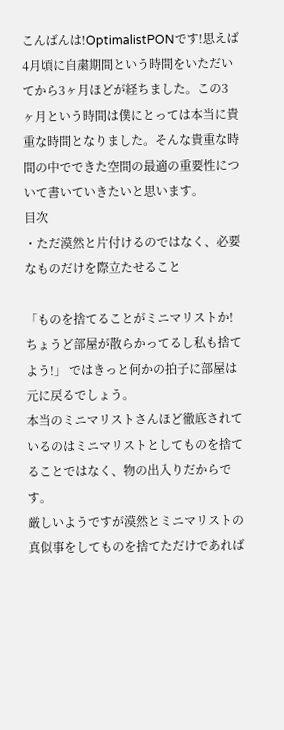こんばんは!OptimalistPONです!思えば4月頃に自粛期間という時間をいただいてから3ヶ月ほどが経ちました。この3ヶ月という時間は僕にとっては本当に貴重な時間となりました。そんな貴重な時間の中でできた空間の最適の重要性について書いていきたいと思います。
目次
・ただ漠然と片付けるのではなく、必要なものだけを際立たせること

「ものを捨てることがミニマリストか!ちょうど部屋が散らかってるし私も捨てよう!」 ではきっと何かの拍子に部屋は元に戻るでしょう。
本当のミニマリストさんほど徹底されているのはミニマリストとしてものを捨てることではなく、物の出入りだからです。
厳しいようですが漠然とミニマリストの真似事をしてものを捨てただけであれば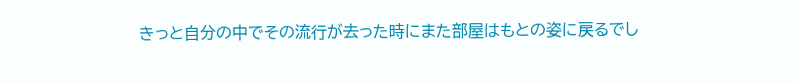きっと自分の中でその流行が去った時にまた部屋はもとの姿に戻るでし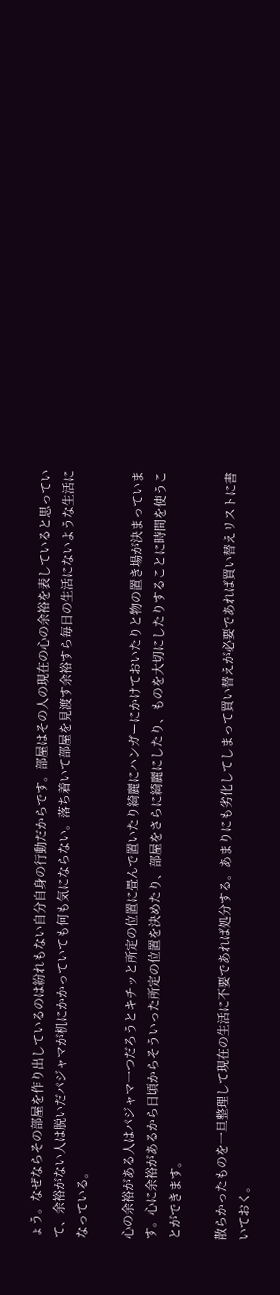ょう。なぜならその部屋を作り出しているのは紛れもない自分自身の行動だからです。部屋はその人の現在の心の余裕を表していると思っていて、余裕がない人は脱いだパジャマが机にかかっていても何も気にならない。落ち着いて部屋を見渡す余裕すら毎日の生活にないような生活になっている。

心の余裕がある人はパジャマ一つだろうとキチッと所定の位置に畳んで置いたり綺麗にハンガーにかけておいたりと物の置き場が決まっています。心に余裕があるから日頃からそういった所定の位置を決めたり、部屋をさらに綺麗にしたり、ものを大切にしたりすることに時間を使うことができます。

散らかったものを一旦整理して現在の生活に不要であれば処分する。あまりにも劣化してしまって買い替えが必要であれば買い替えリストに書いておく。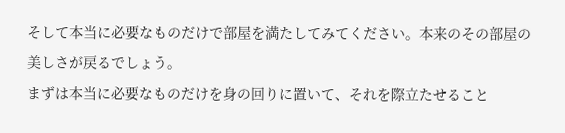そして本当に必要なものだけで部屋を満たしてみてください。本来のその部屋の美しさが戻るでしょう。
まずは本当に必要なものだけを身の回りに置いて、それを際立たせること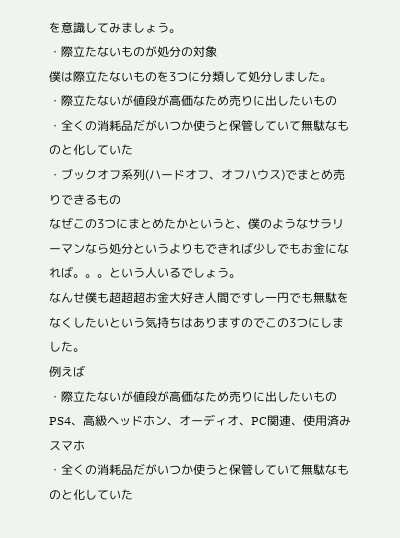を意識してみましょう。
・際立たないものが処分の対象
僕は際立たないものを3つに分類して処分しました。
・際立たないが値段が高価なため売りに出したいもの
・全くの消耗品だがいつか使うと保管していて無駄なものと化していた
・ブックオフ系列(ハードオフ、オフハウス)でまとめ売りできるもの
なぜこの3つにまとめたかというと、僕のようなサラリーマンなら処分というよりもできれば少しでもお金になれば。。。という人いるでしょう。
なんせ僕も超超超お金大好き人間ですし一円でも無駄をなくしたいという気持ちはありますのでこの3つにしました。
例えば
・際立たないが値段が高価なため売りに出したいもの
PS4、高級ヘッドホン、オーディオ、PC関連、使用済みスマホ
・全くの消耗品だがいつか使うと保管していて無駄なものと化していた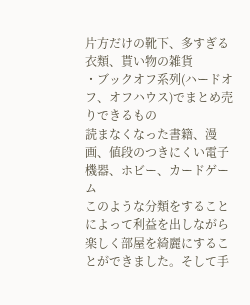片方だけの靴下、多すぎる衣類、貰い物の雑貨
・ブックオフ系列(ハードオフ、オフハウス)でまとめ売りできるもの
読まなくなった書籍、漫画、値段のつきにくい電子機器、ホビー、カードゲーム
このような分類をすることによって利益を出しながら楽しく部屋を綺麗にすることができました。そして手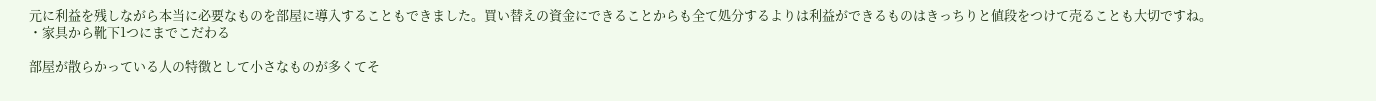元に利益を残しながら本当に必要なものを部屋に導入することもできました。買い替えの資金にできることからも全て処分するよりは利益ができるものはきっちりと値段をつけて売ることも大切ですね。
・家具から靴下1つにまでこだわる

部屋が散らかっている人の特徴として小さなものが多くてそ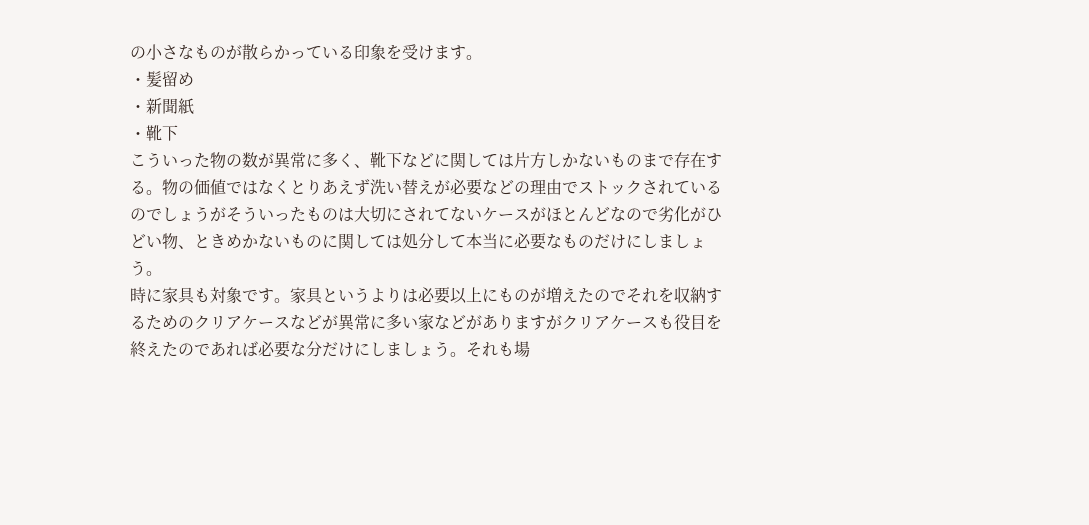の小さなものが散らかっている印象を受けます。
・髪留め
・新聞紙
・靴下
こういった物の数が異常に多く、靴下などに関しては片方しかないものまで存在する。物の価値ではなくとりあえず洗い替えが必要などの理由でストックされているのでしょうがそういったものは大切にされてないケースがほとんどなので劣化がひどい物、ときめかないものに関しては処分して本当に必要なものだけにしましょう。
時に家具も対象です。家具というよりは必要以上にものが増えたのでそれを収納するためのクリアケースなどが異常に多い家などがありますがクリアケースも役目を終えたのであれば必要な分だけにしましょう。それも場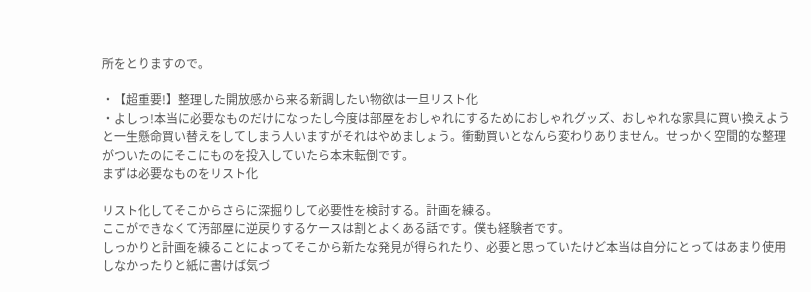所をとりますので。

・【超重要!】整理した開放感から来る新調したい物欲は一旦リスト化
・よしっ!本当に必要なものだけになったし今度は部屋をおしゃれにするためにおしゃれグッズ、おしゃれな家具に買い換えようと一生懸命買い替えをしてしまう人いますがそれはやめましょう。衝動買いとなんら変わりありません。せっかく空間的な整理がついたのにそこにものを投入していたら本末転倒です。
まずは必要なものをリスト化

リスト化してそこからさらに深掘りして必要性を検討する。計画を練る。
ここができなくて汚部屋に逆戻りするケースは割とよくある話です。僕も経験者です。
しっかりと計画を練ることによってそこから新たな発見が得られたり、必要と思っていたけど本当は自分にとってはあまり使用しなかったりと紙に書けば気づ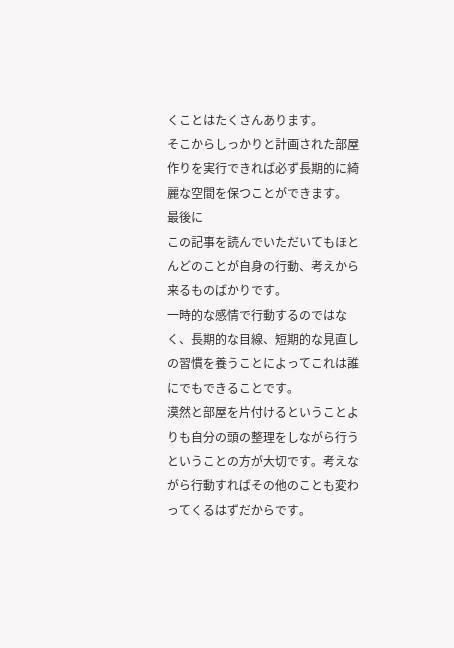くことはたくさんあります。
そこからしっかりと計画された部屋作りを実行できれば必ず長期的に綺麗な空間を保つことができます。
最後に
この記事を読んでいただいてもほとんどのことが自身の行動、考えから来るものばかりです。
一時的な感情で行動するのではなく、長期的な目線、短期的な見直しの習慣を養うことによってこれは誰にでもできることです。
漠然と部屋を片付けるということよりも自分の頭の整理をしながら行うということの方が大切です。考えながら行動すればその他のことも変わってくるはずだからです。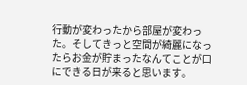行動が変わったから部屋が変わった。そしてきっと空間が綺麗になったらお金が貯まったなんてことが口にできる日が来ると思います。